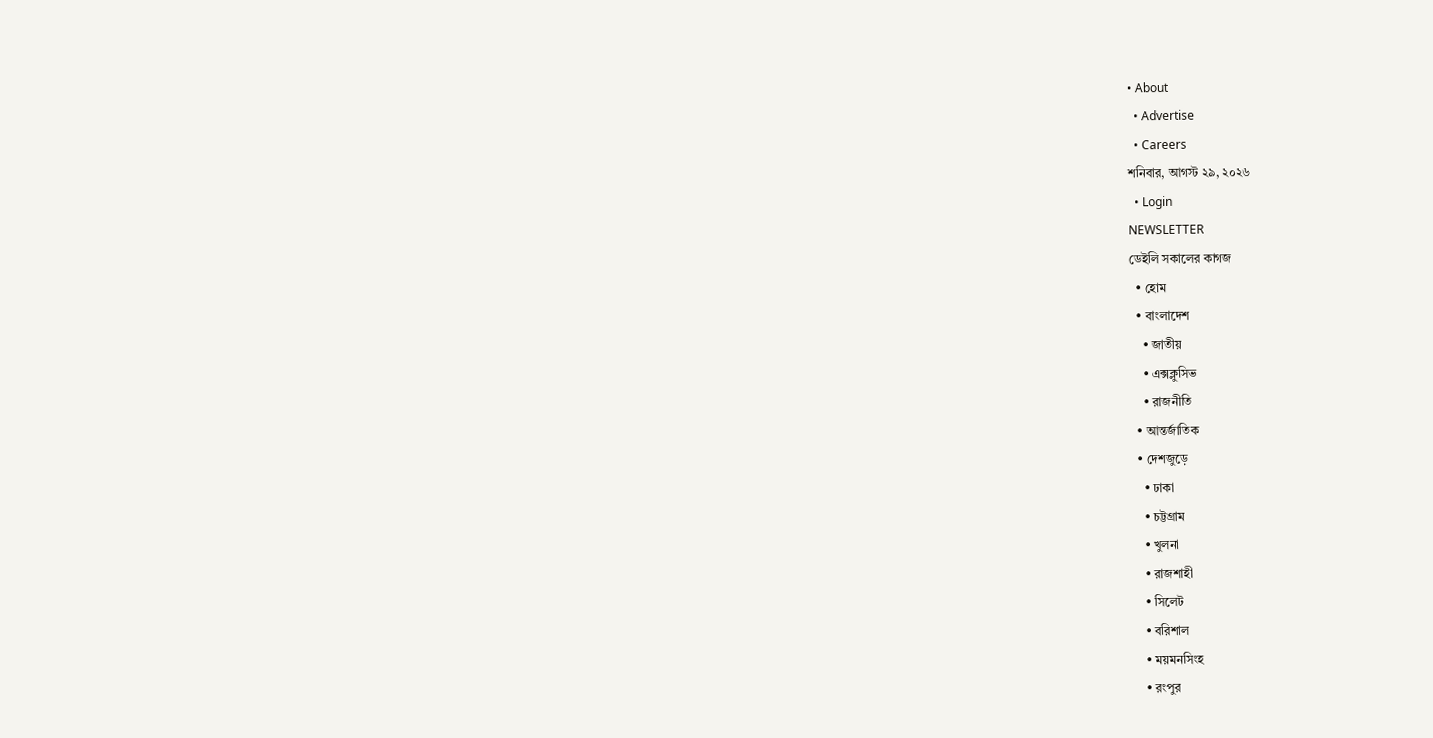• About
  • Advertise
  • Careers
শনিবার, আগস্ট ২৯, ২০২৬
  • Login
NEWSLETTER
ডেইলি সকালের কাগজ
  • হোম
  • বাংলাদেশ
    • জাতীয়
    • এক্সক্লুসিভ
    • রাজনীতি
  • আন্তর্জাতিক
  • দেশজুড়ে
    • ঢাকা
    • চট্টগ্রাম
    • খুলনা
    • রাজশাহী
    • সিলেট
    • বরিশাল
    • ময়মনসিংহ
    • রংপুর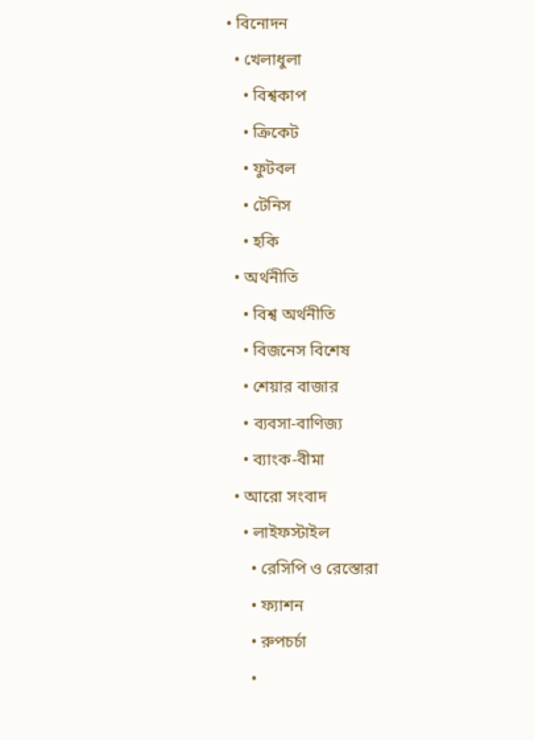• বিনোদন
  • খেলাধুলা
    • বিশ্বকাপ
    • ক্রিকেট
    • ফুটবল
    • টেনিস
    • হকি
  • অর্থনীতি
    • বিশ্ব অর্থনীতি
    • বিজনেস বিশেষ
    • শেয়ার বাজার
    • ব্যবসা-বাণিজ্য
    • ব্যাংক-বীমা
  • আরো সংবাদ
    • লাইফস্টাইল
      • রেসিপি ও রেস্তোরা
      • ফ্যাশন
      • রুপচর্চা
      •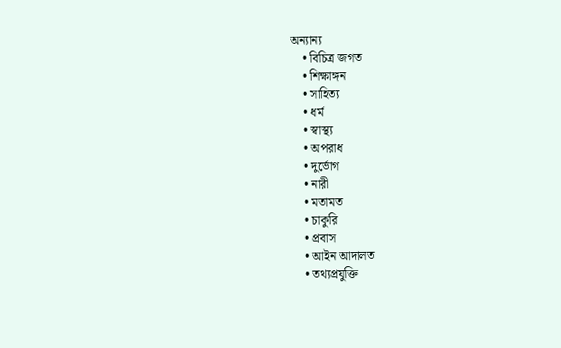অন্যান্য
    • বিচিত্র জগত
    • শিক্ষাঙ্গন
    • সাহিত্য
    • ধর্ম
    • স্বাস্থ্য
    • অপরাধ
    • দুর্ভোগ
    • নারী
    • মতামত
    • চাকুরি
    • প্রবাস
    • আইন আদালত
    • তথ্যপ্রযুক্তি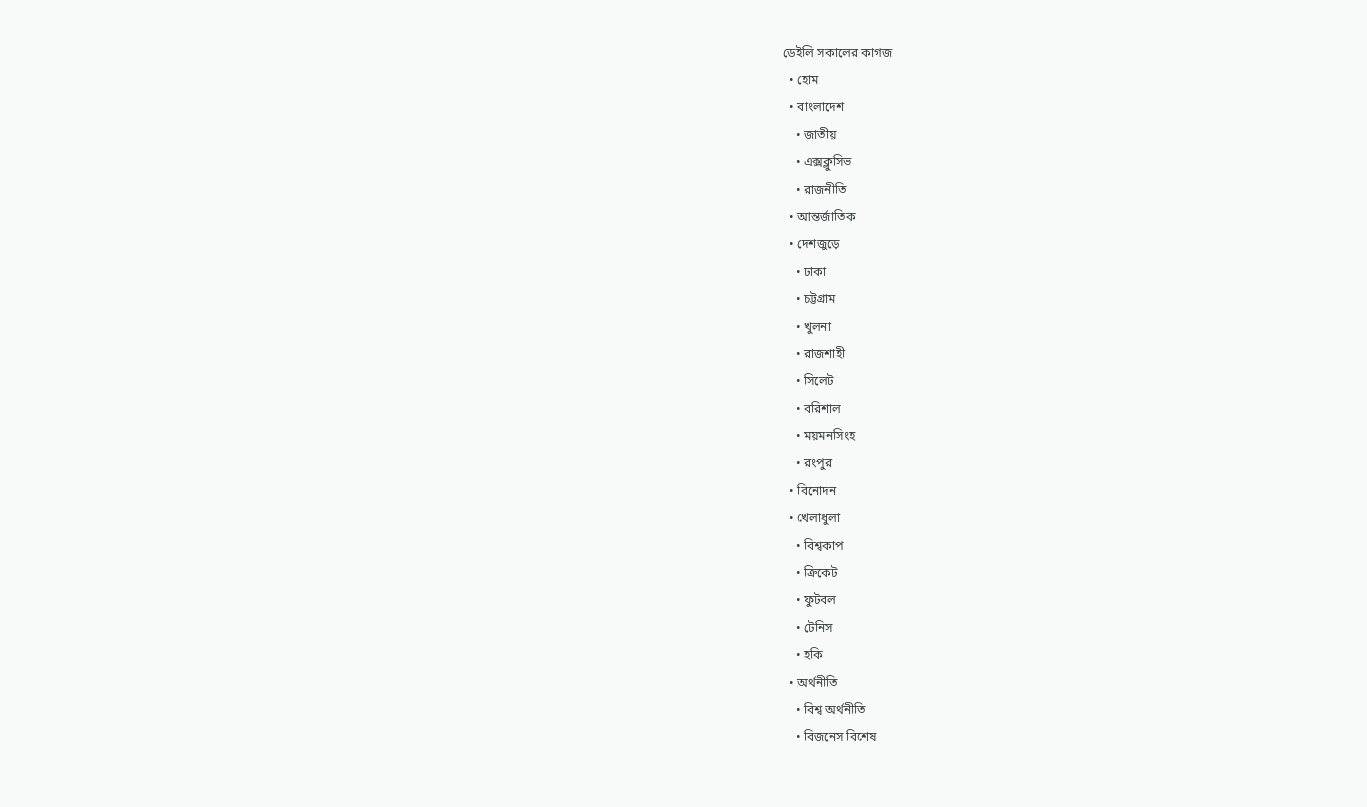ডেইলি সকালের কাগজ
  • হোম
  • বাংলাদেশ
    • জাতীয়
    • এক্সক্লুসিভ
    • রাজনীতি
  • আন্তর্জাতিক
  • দেশজুড়ে
    • ঢাকা
    • চট্টগ্রাম
    • খুলনা
    • রাজশাহী
    • সিলেট
    • বরিশাল
    • ময়মনসিংহ
    • রংপুর
  • বিনোদন
  • খেলাধুলা
    • বিশ্বকাপ
    • ক্রিকেট
    • ফুটবল
    • টেনিস
    • হকি
  • অর্থনীতি
    • বিশ্ব অর্থনীতি
    • বিজনেস বিশেষ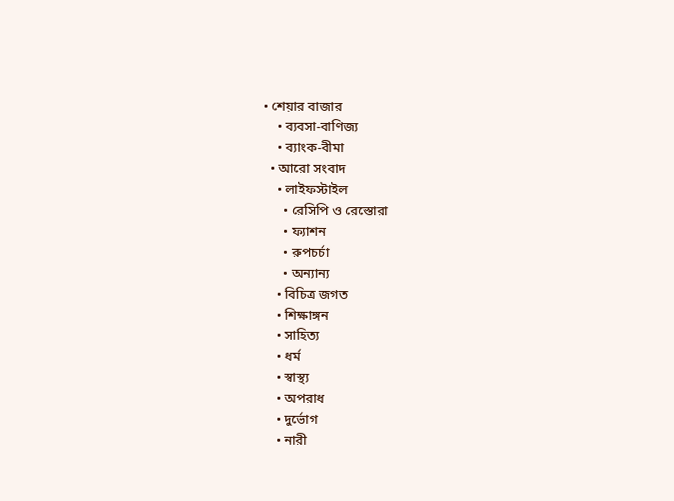• শেয়ার বাজার
    • ব্যবসা-বাণিজ্য
    • ব্যাংক-বীমা
  • আরো সংবাদ
    • লাইফস্টাইল
      • রেসিপি ও রেস্তোরা
      • ফ্যাশন
      • রুপচর্চা
      • অন্যান্য
    • বিচিত্র জগত
    • শিক্ষাঙ্গন
    • সাহিত্য
    • ধর্ম
    • স্বাস্থ্য
    • অপরাধ
    • দুর্ভোগ
    • নারী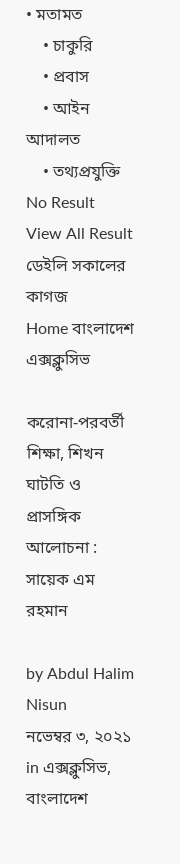• মতামত
    • চাকুরি
    • প্রবাস
    • আইন আদালত
    • তথ্যপ্রযুক্তি
No Result
View All Result
ডেইলি সকালের কাগজ
Home বাংলাদেশ এক্সক্লুসিভ

করোনা-পরবর্তী শিক্ষা, শিখন ঘাটতি ও প্রাসঙ্গিক আলোচনা : সায়েক এম রহমান

by Abdul Halim Nisun
নভেম্বর ৩, ২০২১
in এক্সক্লুসিভ, বাংলাদেশ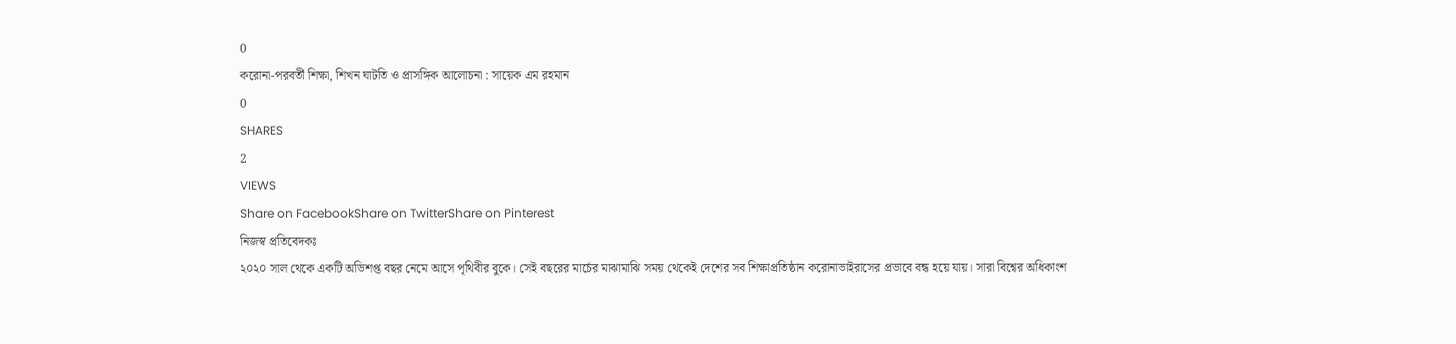0
করোনা-পরবর্তী শিক্ষা, শিখন ঘাটতি ও প্রাসঙ্গিক আলোচনা : সায়েক এম রহমান
0
SHARES
2
VIEWS
Share on FacebookShare on TwitterShare on Pinterest
নিজস্ব প্রতিবেদকঃ
২০২০ সাল থেকে একটি অভিশপ্ত বছর নেমে আসে পৃথিবীর বুকে। সেই বছরের মার্চের মাঝামাঝি সময় থেকেই দেশের সব শিক্ষাপ্রতিষ্ঠান করোনাভাইরাসের প্রভাবে বন্ধ হয়ে যায়। সারা বিশ্বের অধিকাংশ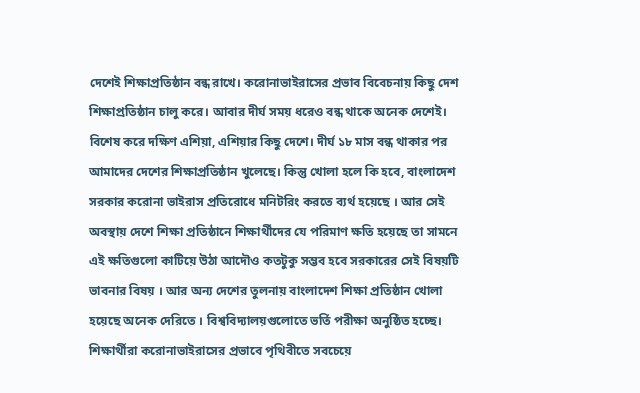দেশেই শিক্ষাপ্রতিষ্ঠান বন্ধ রাখে। করোনাভাইরাসের প্রভাব বিবেচনায় কিছু দেশ শিক্ষাপ্রতিষ্ঠান চালু করে। আবার দীর্ঘ সময় ধরেও বন্ধ থাকে অনেক দেশেই। বিশেষ করে দক্ষিণ এশিয়া, এশিয়ার কিছু দেশে। দীর্ঘ ১৮ মাস বন্ধ থাকার পর আমাদের দেশের শিক্ষাপ্রতিষ্ঠান খুলেছে। কিন্তু খোলা হলে কি হবে, বাংলাদেশ সরকার করোনা ভাইরাস প্রতিরোধে মনিটরিং করতে ব্যর্থ হয়েছে । আর সেই অবস্থায় দেশে শিক্ষা প্রতিষ্ঠানে শিক্ষার্থীদের যে পরিমাণ ক্ষতি হয়েছে তা সামনে এই ক্ষতিগুলো কাটিয়ে উঠা আদৌও কতটুকু সম্ভব হবে সরকারের সেই বিষয়টি ভাবনার বিষয় । আর অন্য দেশের তুলনায় বাংলাদেশ শিক্ষা প্রতিষ্ঠান খোলা হয়েছে অনেক দেরিতে । বিশ্ববিদ্যালয়গুলোতে ভর্তি পরীক্ষা অনুষ্ঠিত হচ্ছে। শিক্ষার্থীরা করোনাভাইরাসের প্রভাবে পৃথিবীতে সবচেয়ে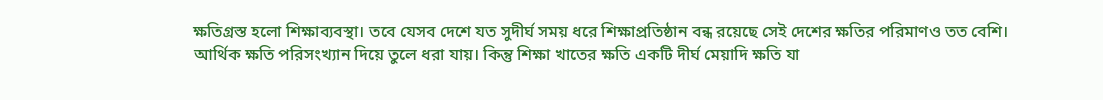ক্ষতিগ্রস্ত হলো শিক্ষাব্যবস্থা। তবে যেসব দেশে যত সুদীর্ঘ সময় ধরে শিক্ষাপ্রতিষ্ঠান বন্ধ রয়েছে সেই দেশের ক্ষতির পরিমাণও তত বেশি। আর্থিক ক্ষতি পরিসংখ্যান দিয়ে তুলে ধরা যায়। কিন্তু শিক্ষা খাতের ক্ষতি একটি দীর্ঘ মেয়াদি ক্ষতি যা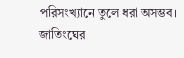পরিসংখ্যানে তুলে ধরা অসম্ভব। জাতিংঘের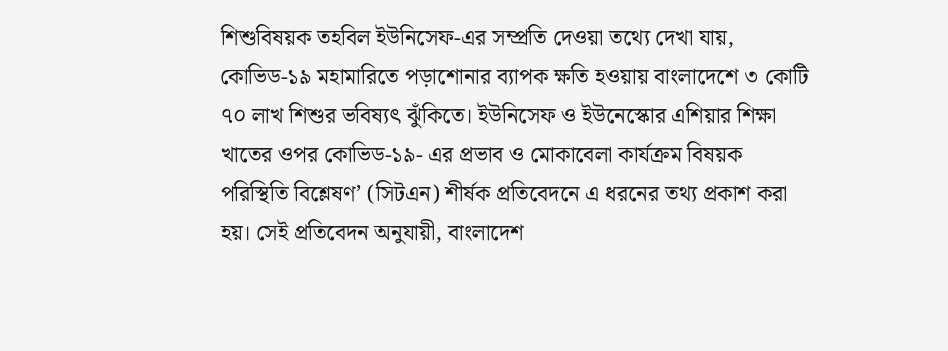শিশুবিষয়ক তহবিল ইউনিসেফ-এর সম্প্রতি দেওয়া তথ্যে দেখা যায়, কোভিড-১৯ মহামারিতে পড়াশোনার ব্যাপক ক্ষতি হওয়ায় বাংলাদেশে ৩ কোটি ৭০ লাখ শিশুর ভবিষ্যৎ ঝুঁকিতে। ইউনিসেফ ও ইউনেস্কোর এশিয়ার শিক্ষা খাতের ওপর কোভিড-১৯- এর প্রভাব ও মোকাবেলা কার্যক্রম বিষয়ক পরিস্থিতি বিশ্লেষণ’ (সিটএন) শীর্ষক প্রতিবেদনে এ ধরনের তথ্য প্রকাশ করা হয়। সেই প্রতিবেদন অনুযায়ী, বাংলাদেশ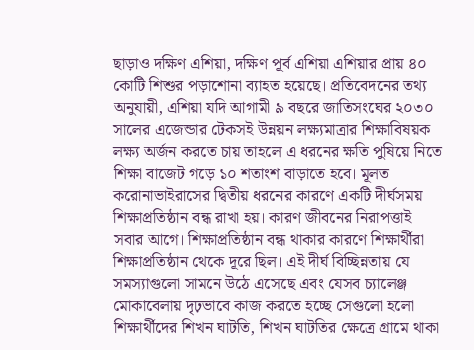ছাড়াও দক্ষিণ এশিয়া, দক্ষিণ পূর্ব এশিয়া এশিয়ার প্রায় ৪০ কোটি শিশুর পড়াশোনা ব্যাহত হয়েছে। প্রতিবেদনের তথ্য অনুযায়ী, এশিয়া যদি আগামী ৯ বছরে জাতিসংঘের ২০৩০ সালের এজেন্ডার টেকসই উন্নয়ন লক্ষ্যমাত্রার শিক্ষাবিষয়ক লক্ষ্য অর্জন করতে চায় তাহলে এ ধরনের ক্ষতি পুষিয়ে নিতে শিক্ষা বাজেট গড়ে ১০ শতাংশ বাড়াতে হবে। মূলত করোনাভাইরাসের দ্বিতীয় ধরনের কারণে একটি দীর্ঘসময় শিক্ষাপ্রতিষ্ঠান বন্ধ রাখা হয়। কারণ জীবনের নিরাপত্তাই সবার আগে। শিক্ষাপ্রতিষ্ঠান বন্ধ থাকার কারণে শিক্ষার্থীরা শিক্ষাপ্রতিষ্ঠান থেকে দূরে ছিল। এই দীর্ঘ বিচ্ছিন্নতায় যে সমস্যাগুলো সামনে উঠে এসেছে এবং যেসব চ্যালেঞ্জ মোকাবেলায় দৃঢ়ভাবে কাজ করতে হচ্ছে সেগুলো হলো শিক্ষার্থীদের শিখন ঘাটতি, শিখন ঘাটতির ক্ষেত্রে গ্রামে থাকা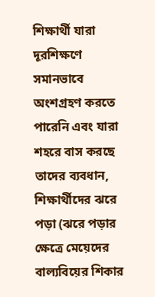শিক্ষার্থী যারা দূরশিক্ষণে সমানভাবে অংশগ্রহণ করতে পারেনি এবং যারা শহরে বাস করছে তাদের ব্যবধান, শিক্ষার্থীদের ঝরে পড়া (ঝরে পড়ার ক্ষেত্রে মেয়েদের বাল্যবিয়ের শিকার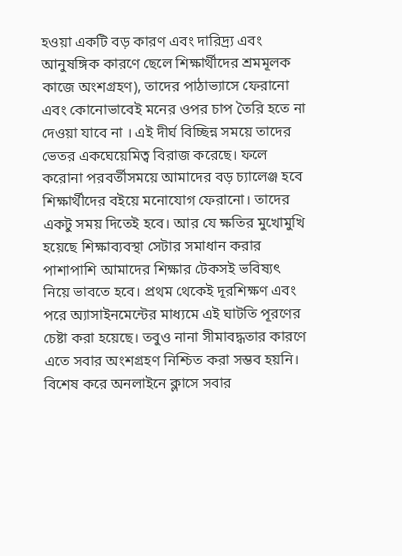হওয়া একটি বড় কারণ এবং দারিদ্র্য এবং আনুষঙ্গিক কারণে ছেলে শিক্ষার্থীদের শ্রমমূলক কাজে অংশগ্রহণ), তাদের পাঠাভ্যাসে ফেরানো এবং কোনোভাবেই মনের ওপর চাপ তৈরি হতে না দেওয়া যাবে না । এই দীর্ঘ বিচ্ছিন্ন সময়ে তাদের ভেতর একঘেয়েমিত্ব বিরাজ করেছে। ফলে করোনা পরবর্তীসময়ে আমাদের বড় চ্যালেঞ্জ হবে শিক্ষার্থীদের বইয়ে মনোযোগ ফেরানো। তাদের একটু সময় দিতেই হবে। আর যে ক্ষতির মুখোমুখি হয়েছে শিক্ষাব্যবস্থা সেটার সমাধান করার পাশাপাশি আমাদের শিক্ষার টেকসই ভবিষ্যৎ নিয়ে ভাবতে হবে। প্রথম থেকেই দূরশিক্ষণ এবং পরে অ্যাসাইনমেন্টের মাধ্যমে এই ঘাটতি পূরণের চেষ্টা করা হয়েছে। তবুও নানা সীমাবদ্ধতার কারণে এতে সবার অংশগ্রহণ নিশ্চিত করা সম্ভব হয়নি। বিশেষ করে অনলাইনে ক্লাসে সবার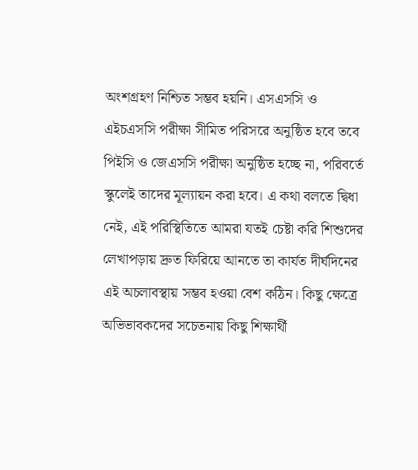অংশগ্রহণ নিশ্চিত সম্ভব হয়নি। এসএসসি ও এইচএসসি পরীক্ষা সীমিত পরিসরে অনুষ্ঠিত হবে তবে পিইসি ও জেএসসি পরীক্ষা অনুষ্ঠিত হচ্ছে না, পরিবর্তে স্কুলেই তাদের মূল্যায়ন করা হবে। এ কথা বলতে দ্বিধা নেই, এই পরিস্থিতিতে আমরা যতই চেষ্টা করি শিশুদের লেখাপড়ায় দ্রুত ফিরিয়ে আনতে তা কার্যত দীর্ঘদিনের এই অচলাবস্থায় সম্ভব হওয়া বেশ কঠিন। কিছু ক্ষেত্রে অভিভাবকদের সচেতনায় কিছু শিক্ষার্থী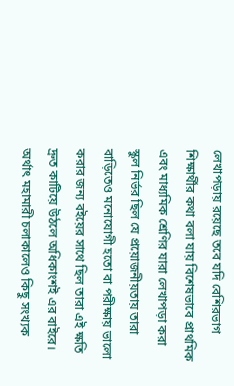লেখাপড়ায় রয়েছে তবে যদি বেশিরভাগ শিক্ষার্থীর কথা বলা যায় বিশেষভাবে প্রাথমিক এবং মাধ্যমিক শ্রেণির যারা লেখাপড়া করা স্কুল নির্ভর ছিল যে প্রয়োজনীয়তায় তারা বাড়িতেও মনোযোগী হতো বা পরীক্ষায় ভালো করার জন্য বইয়ের সাথে ছিল তারা এই ক্ষতি দ্রুত কাটিয়ে উঠলে অধিকাংশই এর বাইরে। অর্থাৎ মহামারী চলাকালেও কিছু সংখ্যক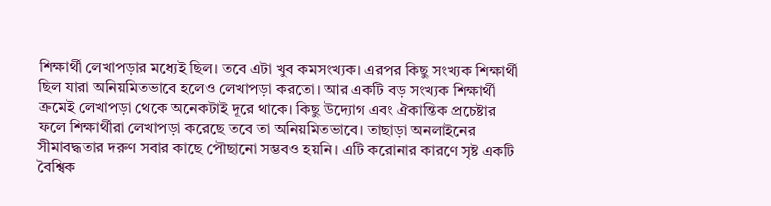শিক্ষার্থী লেখাপড়ার মধ্যেই ছিল। তবে এটা খুব কমসংখ্যক। এরপর কিছু সংখ্যক শিক্ষার্থী ছিল যারা অনিয়মিতভাবে হলেও লেখাপড়া করতো। আর একটি বড় সংখ্যক শিক্ষার্থী ক্রমেই লেখাপড়া থেকে অনেকটাই দূরে থাকে। কিছু উদ্যোগ এবং ঐকান্তিক প্রচেষ্টার ফলে শিক্ষার্থীরা লেখাপড়া করেছে তবে তা অনিয়মিতভাবে। তাছাড়া অনলাইনের সীমাবদ্ধতার দরুণ সবার কাছে পৌছানো সম্ভবও হয়নি। এটি করোনার কারণে সৃষ্ট একটি বৈশ্বিক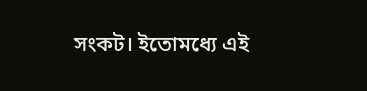সংকট। ইতোমধ্যে এই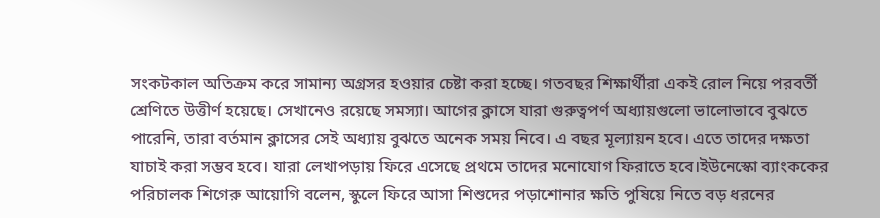সংকটকাল অতিক্রম করে সামান্য অগ্রসর হওয়ার চেষ্টা করা হচ্ছে। গতবছর শিক্ষার্থীরা একই রোল নিয়ে পরবর্তী শ্রেণিতে উত্তীর্ণ হয়েছে। সেখানেও রয়েছে সমস্যা। আগের ক্লাসে যারা গুরুত্বপর্ণ অধ্যায়গুলো ভালোভাবে বুঝতে পারেনি, তারা বর্তমান ক্লাসের সেই অধ্যায় বুঝতে অনেক সময় নিবে। এ বছর মূল্যায়ন হবে। এতে তাদের দক্ষতা যাচাই করা সম্ভব হবে। যারা লেখাপড়ায় ফিরে এসেছে প্রথমে তাদের মনোযোগ ফিরাতে হবে।ইউনেস্কো ব্যাংককের পরিচালক শিগেরু আয়োগি বলেন, স্কুলে ফিরে আসা শিশুদের পড়াশোনার ক্ষতি পুষিয়ে নিতে বড় ধরনের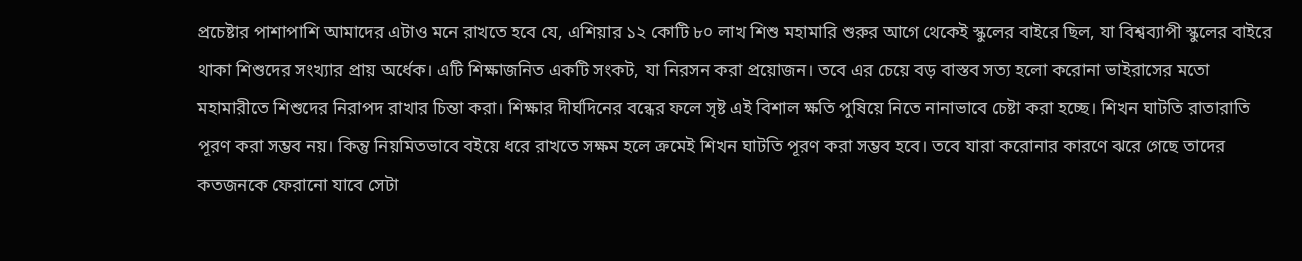প্রচেষ্টার পাশাপাশি আমাদের এটাও মনে রাখতে হবে যে, এশিয়ার ১২ কোটি ৮০ লাখ শিশু মহামারি শুরুর আগে থেকেই স্কুলের বাইরে ছিল, যা বিশ্বব্যাপী স্কুলের বাইরে থাকা শিশুদের সংখ্যার প্রায় অর্ধেক। এটি শিক্ষাজনিত একটি সংকট, যা নিরসন করা প্রয়োজন। তবে এর চেয়ে বড় বাস্তব সত্য হলো করোনা ভাইরাসের মতো মহামারীতে শিশুদের নিরাপদ রাখার চিন্তা করা। শিক্ষার দীর্ঘদিনের বন্ধের ফলে সৃষ্ট এই বিশাল ক্ষতি পুষিয়ে নিতে নানাভাবে চেষ্টা করা হচ্ছে। শিখন ঘাটতি রাতারাতি পূরণ করা সম্ভব নয়। কিন্তু নিয়মিতভাবে বইয়ে ধরে রাখতে সক্ষম হলে ক্রমেই শিখন ঘাটতি পূরণ করা সম্ভব হবে। তবে যারা করোনার কারণে ঝরে গেছে তাদের কতজনকে ফেরানো যাবে সেটা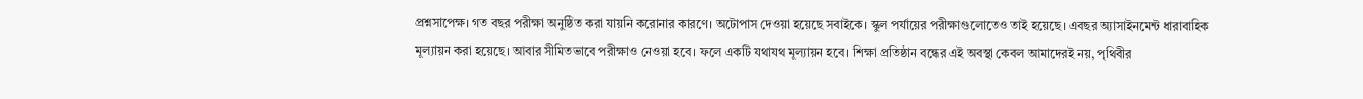প্রশ্নসাপেক্ষ। গত বছর পরীক্ষা অনুষ্ঠিত করা যায়নি করোনার কারণে। অটোপাস দেওয়া হয়েছে সবাইকে। স্কুল পর্যায়ের পরীক্ষাগুলোতেও তাই হয়েছে। এবছর অ্যাসাইনমেন্ট ধারাবাহিক মূল্যায়ন করা হয়েছে। আবার সীমিতভাবে পরীক্ষাও নেওয়া হবে। ফলে একটি যথাযথ মূল্যায়ন হবে। শিক্ষা প্রতিষ্ঠান বন্ধের এই অবস্থা কেবল আমাদেরই নয়, পৃথিবীর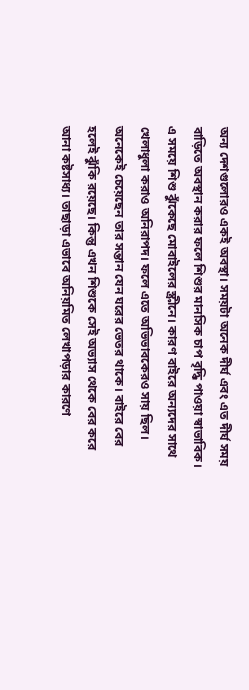অন্য দেশগুলোরও একই অবস্থা। সময়টা অনেক দীর্ঘ এবং এত দীর্ঘ সময় বাড়িতে অবস্থান করার ফলে শিশুর মানসিক চাপ বৃদ্ধি পাওয়া স্বাভাবিক। এ সময়ে শিশু ঝুঁকেছে মোবাইলের স্ক্রীনে। কারণ বাইরে অন্যদের সাথে খেলাধুলা করাও অনিরাপদ। ফলে এতে অভিভাবকেরও সায় ছিল। অনেকেই চেয়েছেন তার সন্তান যেন ঘরের ভেতর থাকে। বাইরে বের হলেই ঝুঁকি রয়েছে। কিন্তু এখন শিশুকে সেই অভ্যাস থেকে বের করে আনা কষ্টসাধ্য। তাছাড়া এভাবে অনিয়মিত লেখাপড়ার কারণে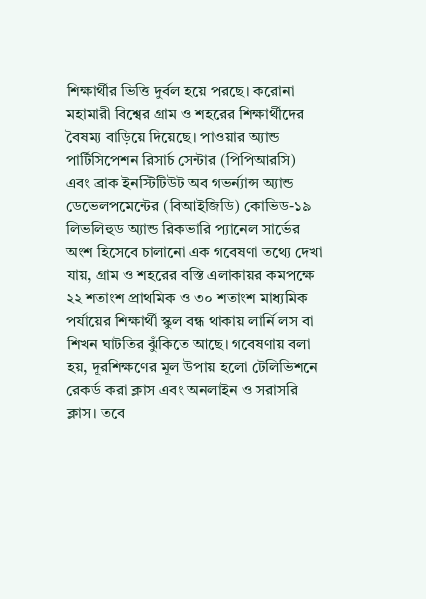শিক্ষার্থীর ভিত্তি দুর্বল হয়ে পরছে। করোনা মহামারী বিশ্বের গ্রাম ও শহরের শিক্ষার্থীদের বৈষম্য বাড়িয়ে দিয়েছে। পাওয়ার অ্যান্ড পার্টিসিপেশন রিসার্চ সেন্টার (পিপিআরসি) এবং ব্রাক ইনস্টিটিউট অব গভর্ন্যান্স অ্যান্ড ডেভেলপমেন্টের (বিআইজিডি) কোভিড-১৯ লিভলিহুড অ্যান্ড রিকভারি প্যানেল সার্ভের অংশ হিসেবে চালানো এক গবেষণা তথ্যে দেখা যায়, গ্রাম ও শহরের বস্তি এলাকায়র কমপক্ষে ২২ শতাংশ প্রাথমিক ও ৩০ শতাংশ মাধ্যমিক পর্যায়ের শিক্ষার্থী স্কুল বন্ধ থাকায় লার্নি লস বা শিখন ঘাটতির ঝুঁকিতে আছে। গবেষণায় বলা হয়, দূরশিক্ষণের মূল উপায় হলো টেলিভিশনে রেকর্ড করা ক্লাস এবং অনলাইন ও সরাসরি ক্লাস। তবে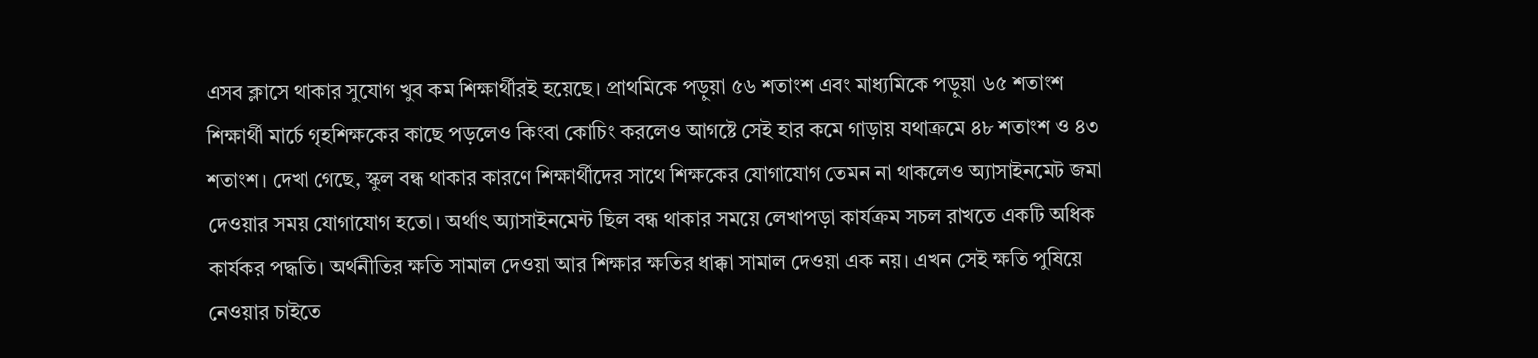এসব ক্লাসে থাকার সুযোগ খুব কম শিক্ষার্থীরই হয়েছে। প্রাথমিকে পড়ুয়া ৫৬ শতাংশ এবং মাধ্যমিকে পড়ুয়া ৬৫ শতাংশ শিক্ষার্থী মার্চে গৃহশিক্ষকের কাছে পড়লেও কিংবা কোচিং করলেও আগষ্টে সেই হার কমে গাড়ায় যথাক্রমে ৪৮ শতাংশ ও ৪৩ শতাংশ। দেখা গেছে, স্কুল বন্ধ থাকার কারণে শিক্ষার্থীদের সাথে শিক্ষকের যোগাযোগ তেমন না থাকলেও অ্যাসাইনমেট জমা দেওয়ার সময় যোগাযোগ হতো। অর্থাৎ অ্যাসাইনমেন্ট ছিল বন্ধ থাকার সময়ে লেখাপড়া কার্যক্রম সচল রাখতে একটি অধিক কার্যকর পদ্ধতি। অর্থনীতির ক্ষতি সামাল দেওয়া আর শিক্ষার ক্ষতির ধাক্কা সামাল দেওয়া এক নয়। এখন সেই ক্ষতি পুষিয়ে নেওয়ার চাইতে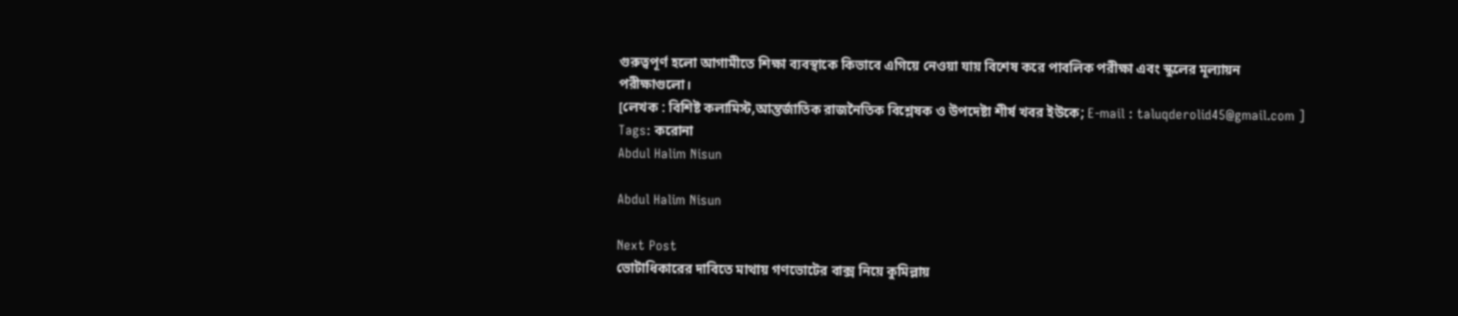গুরুত্বপূর্ণ হলো আগামীতে শিক্ষা ব্যবস্থাকে কিভাবে এগিয়ে নেওয়া যায় বিশেষ করে পাবলিক পরীক্ষা এবং স্কুলের মূল্যায়ন পরীক্ষাগুলো।
[লেখক : বিশিষ্ট কলামিস্ট,আন্তর্জাতিক রাজনৈতিক বিশ্লেষক ও উপদেষ্টা শীর্ষ খবর ইউকে; E-mail : taluqderolid45@gmail.com ]
Tags: করোনা
Abdul Halim Nisun

Abdul Halim Nisun

Next Post
ভোটাধিকারের দাবিতে মাথায় গণভোটের বাক্স নিয়ে কুমিল্লায়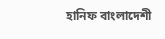হানিফ বাংলাদেশী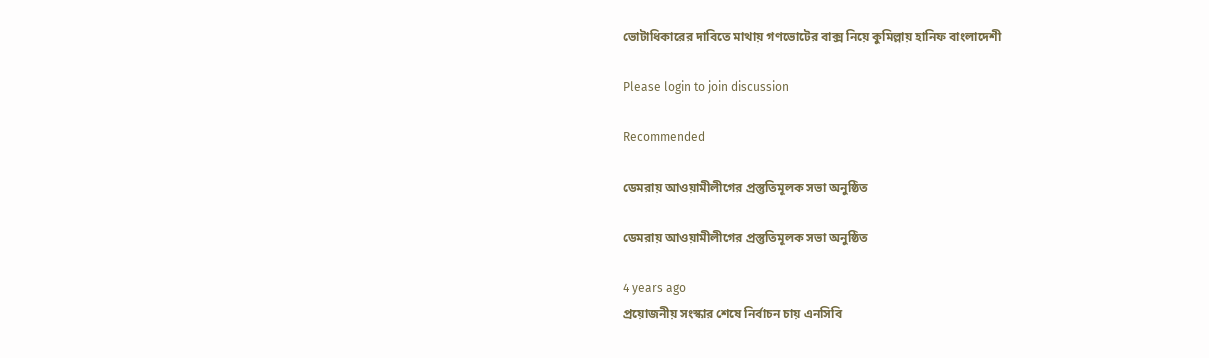ভোটাধিকারের দাবিতে মাথায় গণভোটের বাক্স নিয়ে কুমিল্লায় হানিফ বাংলাদেশী

Please login to join discussion

Recommended

ডেমরায় আওয়ামীলীগের প্রস্তুতিমূলক সভা অনুষ্ঠিত

ডেমরায় আওয়ামীলীগের প্রস্তুতিমূলক সভা অনুষ্ঠিত

4 years ago
প্রয়োজনীয় সংস্কার শেষে নির্বাচন চায় এনসিবি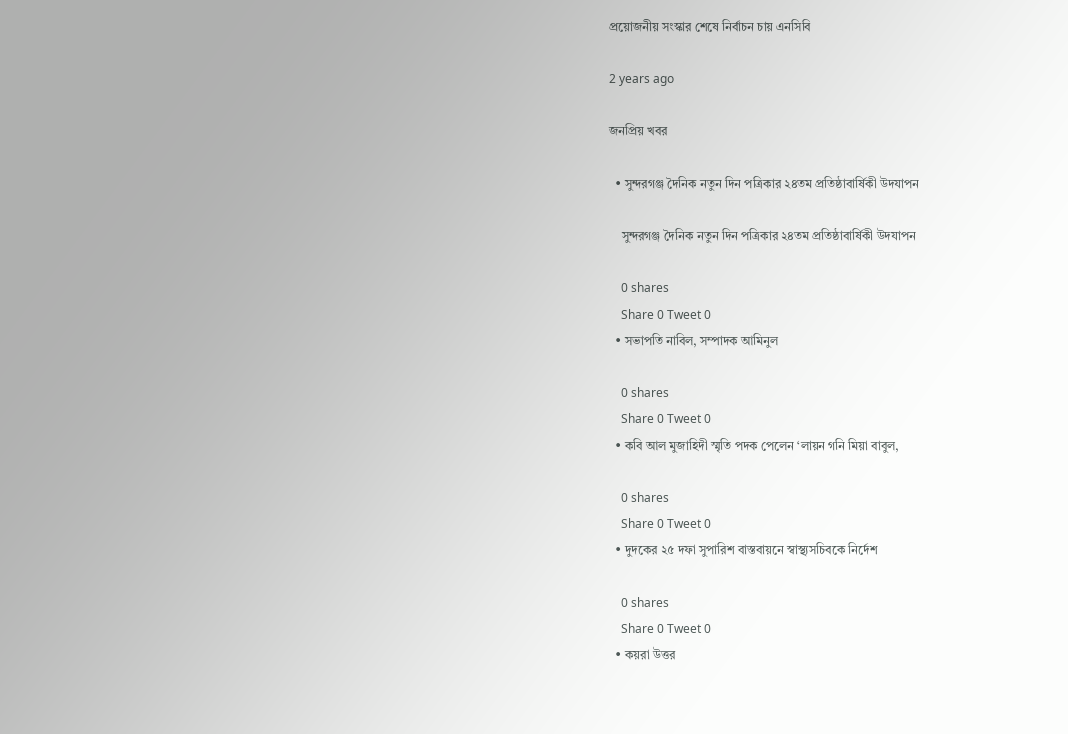প্রয়োজনীয় সংস্কার শেষে নির্বাচন চায় এনসিবি

2 years ago

জনপ্রিয় খবর

  • সুন্দরগঞ্জ দৈনিক নতুন দিন পত্রিকার ২৪তম প্রতিষ্ঠাবার্ষিকী উদযাপন

    সুন্দরগঞ্জ দৈনিক নতুন দিন পত্রিকার ২৪তম প্রতিষ্ঠাবার্ষিকী উদযাপন

    0 shares
    Share 0 Tweet 0
  • সভাপতি নাবিল, সম্পাদক আমিনুল

    0 shares
    Share 0 Tweet 0
  • কবি আল মুজাহিদী স্মৃতি পদক পেলেন ‘লায়ন গনি মিয়া বাবুল,

    0 shares
    Share 0 Tweet 0
  • দুদকের ২৫ দফা সুপারিশ বাস্তবায়নে স্বাস্থ্যসচিবকে নির্দেশ

    0 shares
    Share 0 Tweet 0
  • কয়রা উত্তর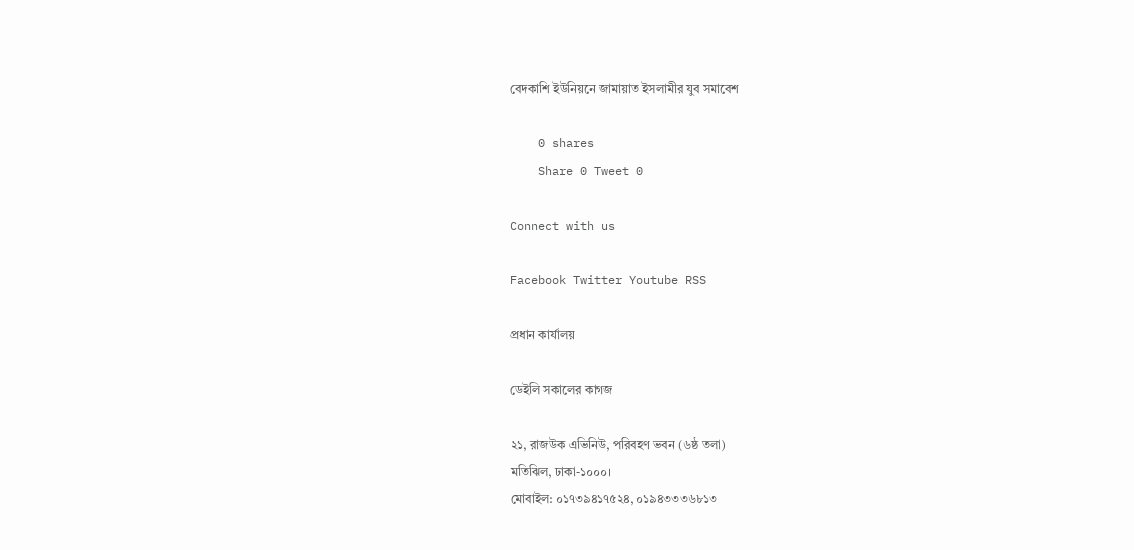বেদকাশি ইউনিয়নে জামায়াত ইসলামীর যুব সমাবেশ

    0 shares
    Share 0 Tweet 0

Connect with us

Facebook Twitter Youtube RSS

প্রধান কার্যালয়

ডেইলি সকালের কাগজ

২১, রাজউক এভিনিউ, পরিবহণ ভবন (৬ষ্ঠ তলা)
মতিঝিল, ঢাকা-১০০০।
মোবাইল: ০১৭৩৯৪১৭৫২৪, ০১৯৪৩৩৩৬৮১৩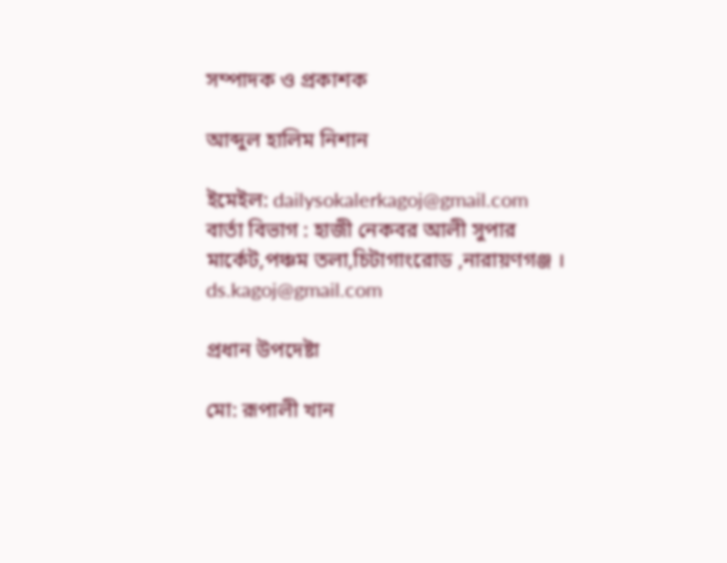সম্পাদক ও প্রকাশক

আব্দুল হালিম নিশান

ইমেইল: dailysokalerkagoj@gmail.com
বার্তা বিভাগ : হাজী নেকবর আলী সুপার মার্কেট,পঞ্চম তলা,চিটাগাংরোড ,নারায়ণগঞ্জ ।
ds.kagoj@gmail.com

প্রধান উপদেষ্টা

মো: রূপালী খান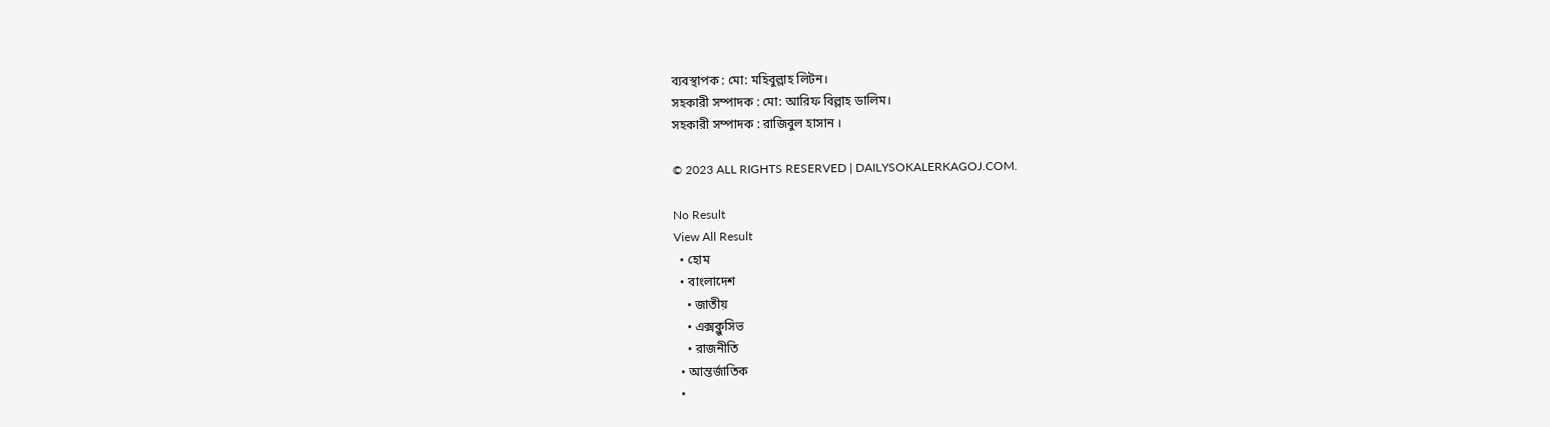ব্যবস্থাপক : মো: মহিবুল্লাহ লিটন।
সহকারী সম্পাদক : মো: আরিফ বিল্লাহ ডালিম।
সহকারী সম্পাদক : রাজিবুল হাসান ।

© 2023 ALL RIGHTS RESERVED | DAILYSOKALERKAGOJ.COM.

No Result
View All Result
  • হোম
  • বাংলাদেশ
    • জাতীয়
    • এক্সক্লুসিভ
    • রাজনীতি
  • আন্তর্জাতিক
  •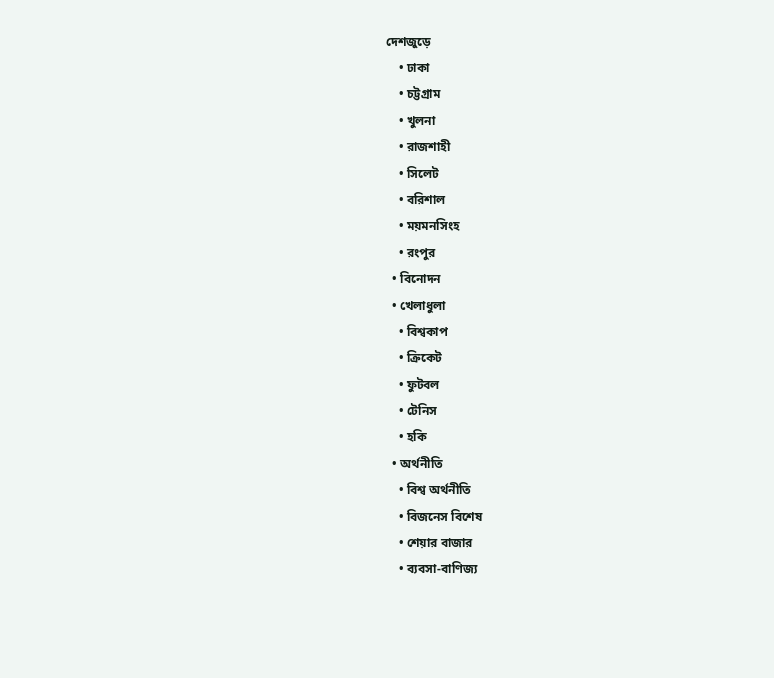দেশজুড়ে
    • ঢাকা
    • চট্টগ্রাম
    • খুলনা
    • রাজশাহী
    • সিলেট
    • বরিশাল
    • ময়মনসিংহ
    • রংপুর
  • বিনোদন
  • খেলাধুলা
    • বিশ্বকাপ
    • ক্রিকেট
    • ফুটবল
    • টেনিস
    • হকি
  • অর্থনীতি
    • বিশ্ব অর্থনীতি
    • বিজনেস বিশেষ
    • শেয়ার বাজার
    • ব্যবসা-বাণিজ্য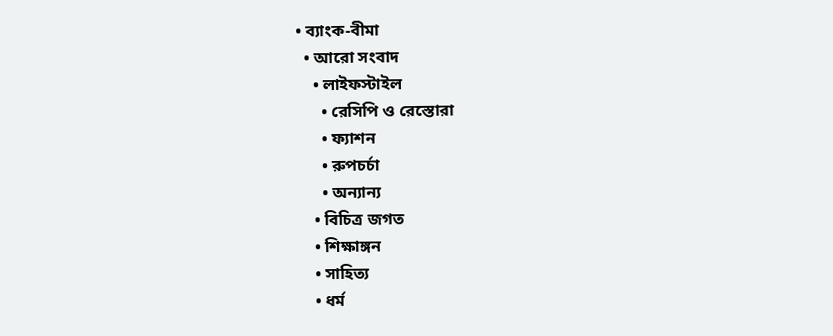• ব্যাংক-বীমা
  • আরো সংবাদ
    • লাইফস্টাইল
      • রেসিপি ও রেস্তোরা
      • ফ্যাশন
      • রুপচর্চা
      • অন্যান্য
    • বিচিত্র জগত
    • শিক্ষাঙ্গন
    • সাহিত্য
    • ধর্ম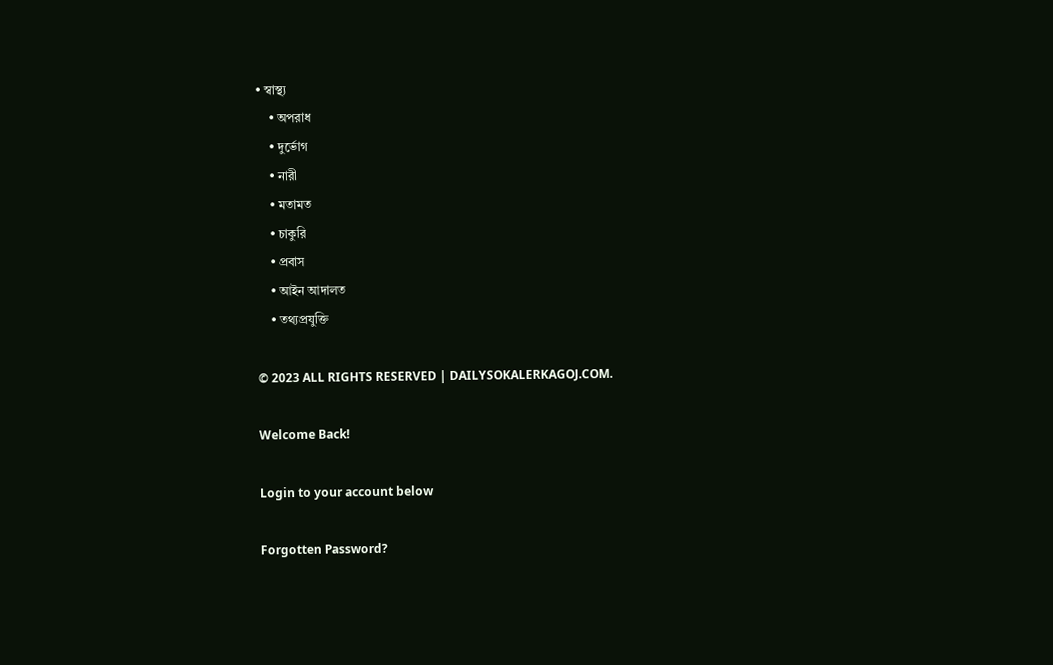• স্বাস্থ্য
    • অপরাধ
    • দুর্ভোগ
    • নারী
    • মতামত
    • চাকুরি
    • প্রবাস
    • আইন আদালত
    • তথ্যপ্রযুক্তি

© 2023 ALL RIGHTS RESERVED | DAILYSOKALERKAGOJ.COM.

Welcome Back!

Login to your account below

Forgotten Password?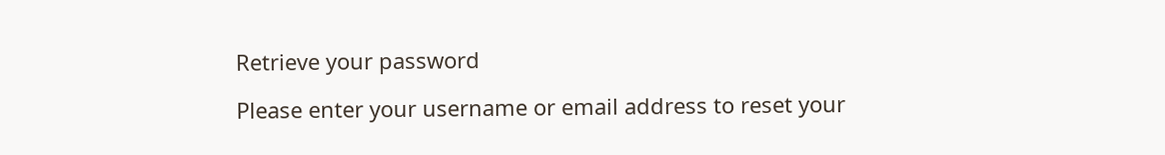Retrieve your password

Please enter your username or email address to reset your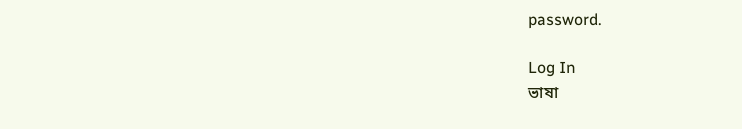password.

Log In
ভাষা